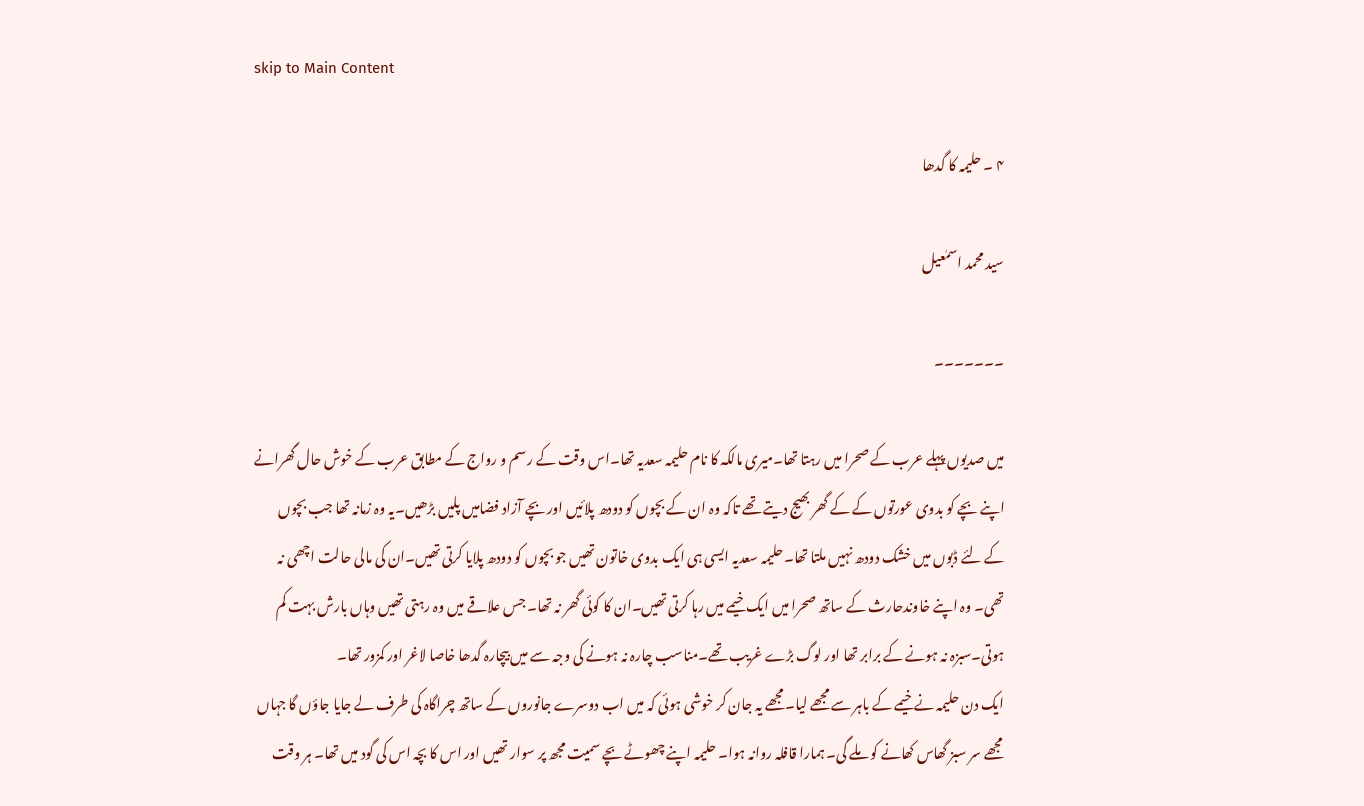skip to Main Content

۴ ۔ حلیمہ کا گدھا

سید محمد اسمٰعیل

۔۔۔۔۔۔۔

میں صدیوں پہلے عرب کے صحرا میں رہتا تھا۔میری مالکہ کا نام حلیمہ سعدیہ تھا۔اس وقت کے رسم و رواج کے مطابق عرب کے خوش حال گھرانے اپنے بچے کو بدوی عورتوں کے کے گھر بھیج دیتے تھے تاکہ وہ ان کے بچوں کو دودھ پلائیں اور بچے آزاد فضامیں پلیں بڑھیں۔یہ وہ زمانہ تھا جب بچوں کے لئے ڈبوں میں خشک دودھ نہیں ملتا تھا۔حلیمہ سعدیہ ایسی ہی ایک بدوی خاتون تھیں جو بچوں کو دودھ پلایا کرتی تھیں۔ان کی مالی حالت اچھی نہ تھی۔ وہ اپنے خاوندحارث کے ساتھ صحرا میں ایک خیمے میں رہا کرتی تھیں۔ان کا کوئی گھر نہ تھا۔ جس علاقے میں وہ رہتی تھیں وہاں بارش بہت کم ہوتی۔سبزہ نہ ہونے کے برابر تھا اور لوگ بڑے غریب تھے۔مناسب چارہ نہ ہونے کی وجہ سے میں بیچارہ گدھا خاصا لاغر اور کمزور تھا۔
ایک دن حلیمہ نے خیمے کے باہر سے مجھے لیا۔مجھے یہ جان کر خوشی ہوئی کہ میں اب دوسرے جانوروں کے ساتھ چراگاہ کی طرف لے جایا جاؤں گا جہاں مجھے سر سبز گھاس کھانے کو ملے گی۔ ہمارا قافلہ روانہ ہوا۔ حلیمہ اپنے چھوٹے بچے سمیت مجھ پر سوار تھیں اور اس کا بچہ اس کی گود میں تھا۔ ہر وقت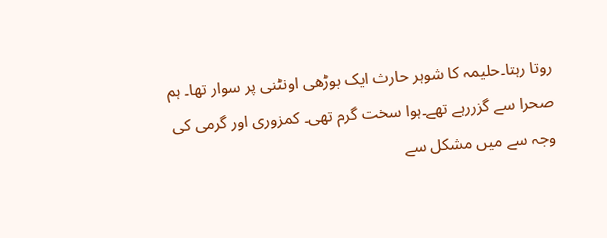روتا رہتا۔حلیمہ کا شوہر حارث ایک بوڑھی اونٹنی پر سوار تھا۔ ہم صحرا سے گزررہے تھے۔ہوا سخت گرم تھی۔ کمزوری اور گرمی کی وجہ سے میں مشکل سے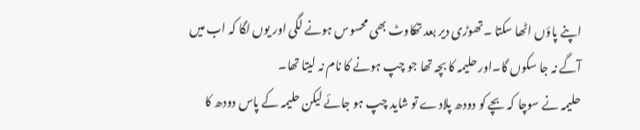اپنے پاؤں اٹھا سکتا ۔تھوڑی دیر بعد تھکاوٹ بھی محسوس ہونے لگی اور یوں لگا کہ اب میں آگے نہ جا سکوں گا۔اور حلیمہ کا بچہ تھا جو چپ ہونے کا نام نہ لیتا تھا۔
حلیمہ نے سوچا کہ بچے کو دودھ پلادے تو شاید چپ ہو جائے لیکن حلیمہ کے پاس دودھ کا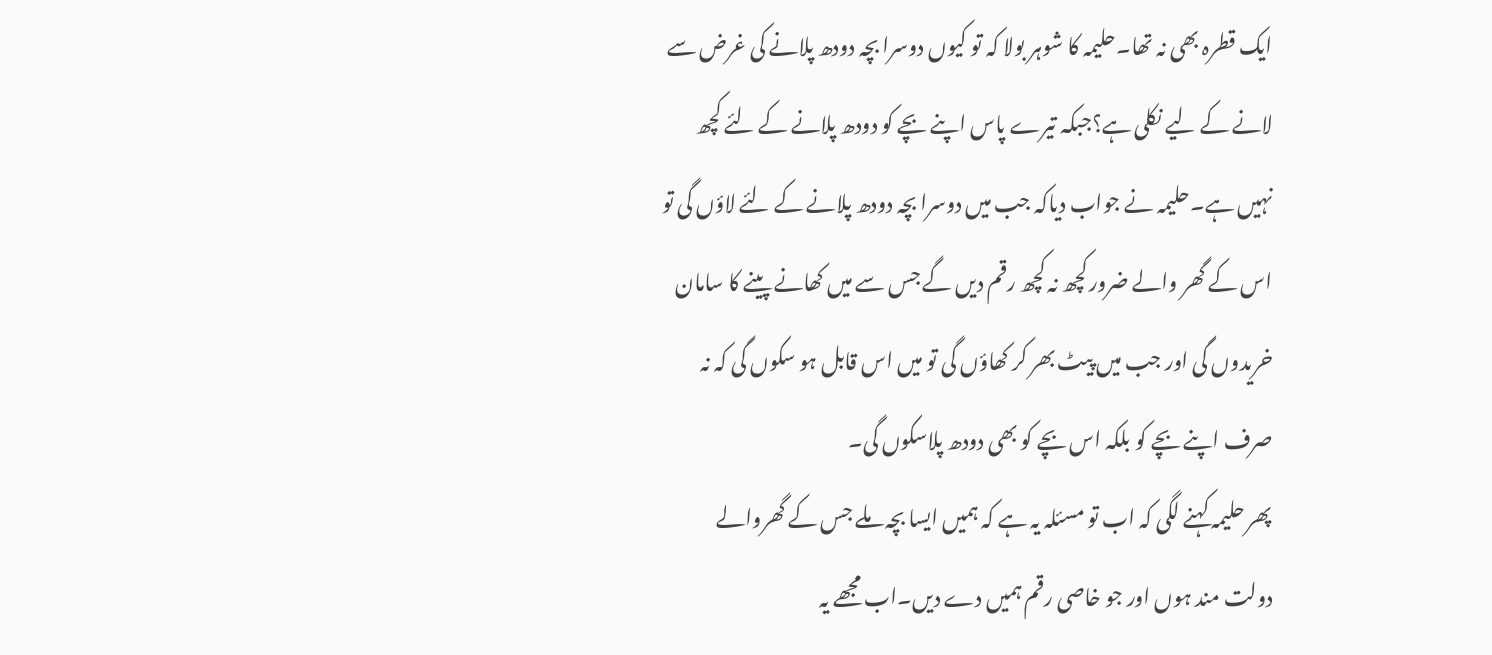ایک قطرہ بھی نہ تھا۔حلیمہ کا شوہر بولا کہ تو کیوں دوسرا بچہ دودھ پلانے کی غرض سے لانے کے لیے نکلی ہے؟جبکہ تیرے پاس اپنے بچے کو دودھ پلانے کے لئے کچھ نہیں ہے۔حلیمہ نے جواب دیاکہ جب میں دوسرا بچہ دودھ پلانے کے لئے لاؤں گی تو اس کے گھر والے ضرور کچھ نہ کچھ رقم دیں گے جس سے میں کھانے پینے کا سامان خریدوں گی اور جب میں پیٹ بھر کر کھاؤں گی تو میں اس قابل ہو سکوں گی کہ نہ صرف اپنے بچے کو بلکہ اس بچے کو بھی دودھ پلاسکوں گی۔
پھر حلیمہ کہنے لگی کہ اب تو مسئلہ یہ ہے کہ ہمیں ایسا بچہ ملے جس کے گھروالے دولت مند ہوں اور جو خاصی رقم ہمیں دے دیں۔اب مجھے یہ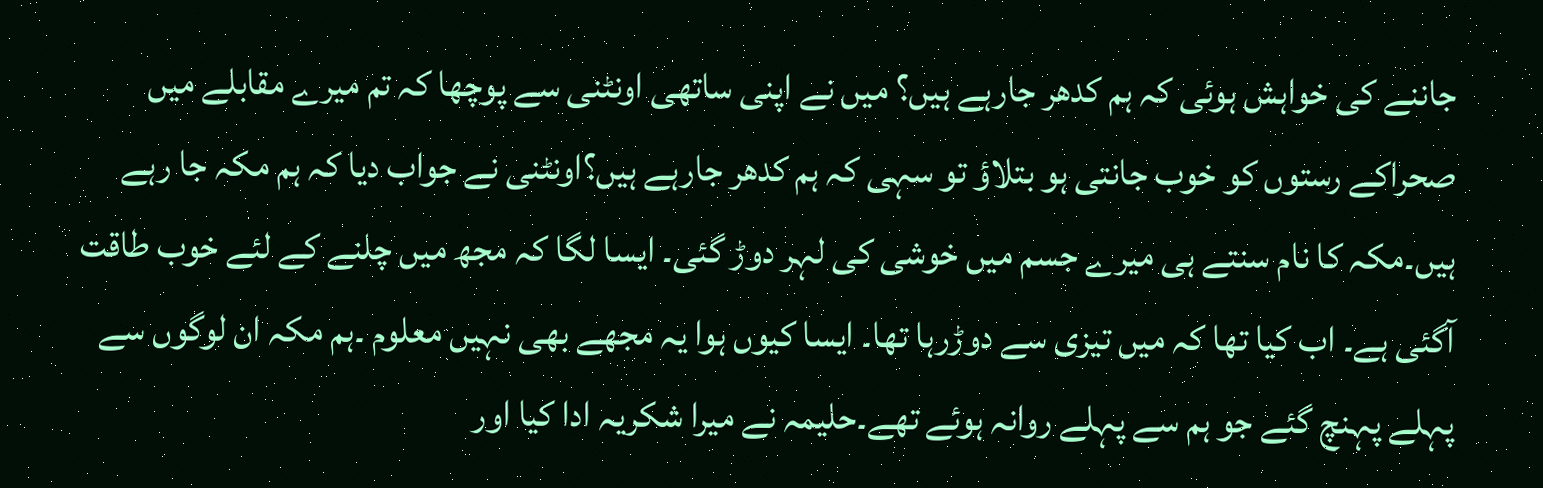جاننے کی خواہش ہوئی کہ ہم کدھر جارہے ہیں؟ میں نے اپنی ساتھی اونٹنی سے پوچھا کہ تم میرے مقابلے میں صحراکے رستوں کو خوب جانتی ہو بتلاؤ تو سہی کہ ہم کدھر جارہے ہیں؟اونٹنی نے جواب دیا کہ ہم مکہ جا رہے ہیں۔مکہ کا نام سنتے ہی میرے جسم میں خوشی کی لہر دوڑ گئی۔ ایسا لگا کہ مجھ میں چلنے کے لئے خوب طاقت آگئی ہے۔ اب کیا تھا کہ میں تیزی سے دوڑرہا تھا۔ ایسا کیوں ہوا یہ مجھے بھی نہیں معلوم ۔ہم مکہ ان لوگوں سے پہلے پہنچ گئے جو ہم سے پہلے روانہ ہوئے تھے۔حلیمہ نے میرا شکریہ ادا کیا اور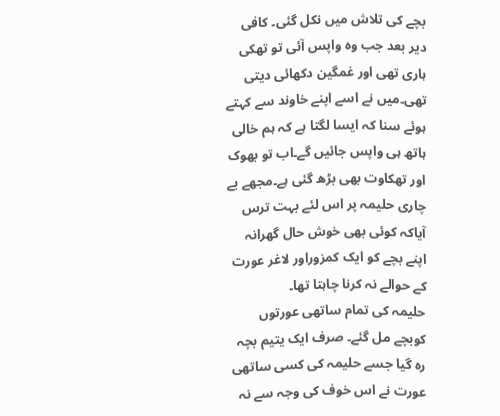بچے کی تلاش میں نکل گئی۔ کافی دیر بعد جب وہ واپس آئی تو تھکی ہاری تھی اور غمگین دکھائی دیتی تھی۔میں نے اسے اپنے خاوند سے کہتے ہوئے سنا کہ ایسا لگتا ہے کہ ہم خالی ہاتھ ہی واپس جائیں گے۔اب تو بھوک اور تھکاوت بھی بڑھ گئی ہے۔مجھے بے چاری حلیمہ پر اس لئے بہت ترس آیاکہ کوئی بھی خوش حال گھرانہ اپنے بچے کو ایک کمزوراور لاغر عورت کے حوالے نہ کرنا چاہتا تھا۔
حلیمہ کی تمام ساتھی عورتوں کوبچے مل گئے۔ صرف ایک یتیم بچہ رہ گیا جسے حلیمہ کی کسی ساتھی عورت نے اس خوف کی وجہ سے نہ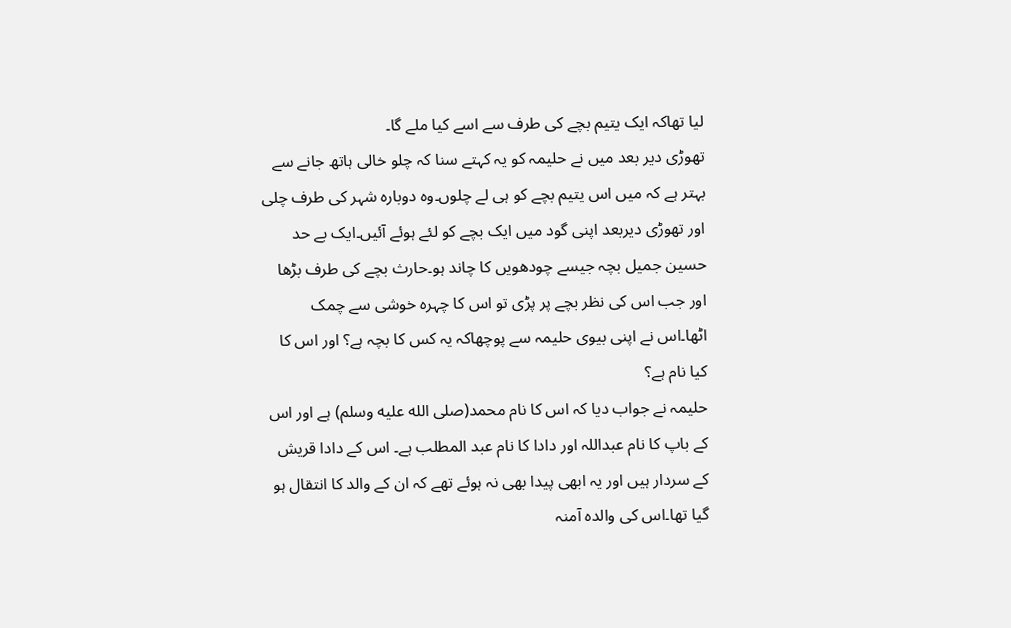لیا تھاکہ ایک یتیم بچے کی طرف سے اسے کیا ملے گا۔
تھوڑی دیر بعد میں نے حلیمہ کو یہ کہتے سنا کہ چلو خالی ہاتھ جانے سے بہتر ہے کہ میں اس یتیم بچے کو ہی لے چلوں۔وہ دوبارہ شہر کی طرف چلی اور تھوڑی دیربعد اپنی گود میں ایک بچے کو لئے ہوئے آئیں۔ایک بے حد حسین جمیل بچہ جیسے چودھویں کا چاند ہو۔حارث بچے کی طرف بڑھا اور جب اس کی نظر بچے پر پڑی تو اس کا چہرہ خوشی سے چمک اٹھا۔اس نے اپنی بیوی حلیمہ سے پوچھاکہ یہ کس کا بچہ ہے؟ اور اس کا کیا نام ہے؟
حلیمہ نے جواب دیا کہ اس کا نام محمد(صلى الله عليه وسلم) ہے اور اس کے باپ کا نام عبداللہ اور دادا کا نام عبد المطلب ہے۔ اس کے دادا قریش کے سردار ہیں اور یہ ابھی پیدا بھی نہ ہوئے تھے کہ ان کے والد کا انتقال ہو گیا تھا۔اس کی والدہ آمنہ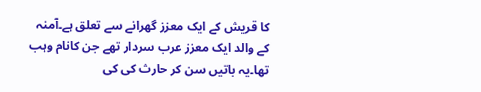کا قریش کے ایک معزز گھرانے سے تعلق ہے۔آمنہ کے والد ایک معزز عرب سردار تھے جن کانام وہب تھا۔یہ باتیں سن کر حارث کی کی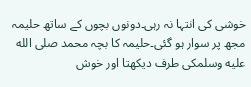خوشی کی انتہا نہ رہی۔دونوں بچوں کے ساتھ حلیمہ مجھ پر سوار ہو گئی۔حلیمہ کا بچہ محمد صلى الله عليه وسلمکی طرف دیکھتا اور خوش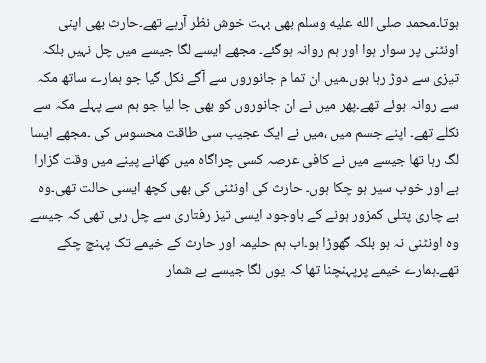ہوتا۔محمد صلى الله عليه وسلم بھی بہت خوش نظر آرہے تھے۔حارث بھی اپنی اونٹنی پر سوار ہوا اور ہم روانہ ہوگئے۔ مجھے ایسے لگا جیسے میں چل نہیں بلکہ تیزی سے دوڑ رہا ہوں۔میں ان تما م جانوروں سے آگے نکل گیا جو ہمارے ساتھ مکہ سے روانہ ہوئے تھے۔پھر میں نے ان جانوروں کو بھی جا لیا جو ہم سے پہلے مکہ سے نکلے تھے۔ اپنے جسم میں ،میں نے ایک عجیب سی طاقت محسوس کی ۔مجھے ایسا لگ رہا تھا جیسے میں نے کافی عرصہ کسی چراگاہ میں کھانے پینے میں وقت گزارا ہے اور خوب سیر ہو چکا ہوں۔ حارث کی اونٹنی کی بھی کچھ ایسی حالت تھی۔وہ بے چاری پتلی کمزور ہونے کے باوجود ایسی تیز رفتاری سے چل رہی تھی کہ جیسے وہ اونٹنی نہ ہو بلکہ گھوڑا ہو۔اب ہم حلیمہ اور حارث کے خیمے تک پہنچ چکے تھے۔ہمارے خیمے پرپہنچنا تھا کہ یوں لگا جیسے بے شمار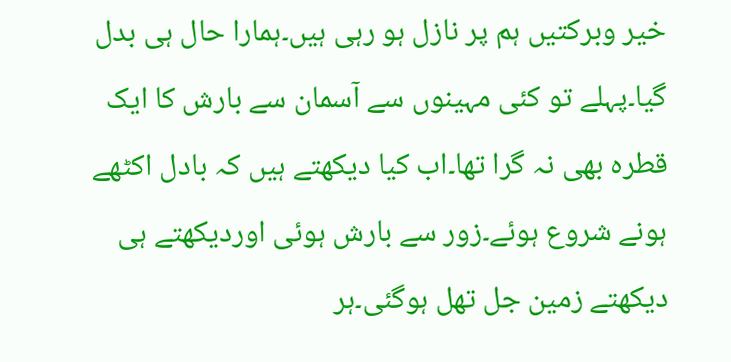خیر وبرکتیں ہم پر نازل ہو رہی ہیں۔ہمارا حال ہی بدل گیا۔پہلے تو کئی مہینوں سے آسمان سے بارش کا ایک قطرہ بھی نہ گرا تھا۔اب کیا دیکھتے ہیں کہ بادل اکٹھے ہونے شروع ہوئے۔زور سے بارش ہوئی اوردیکھتے ہی دیکھتے زمین جل تھل ہوگئی۔ہر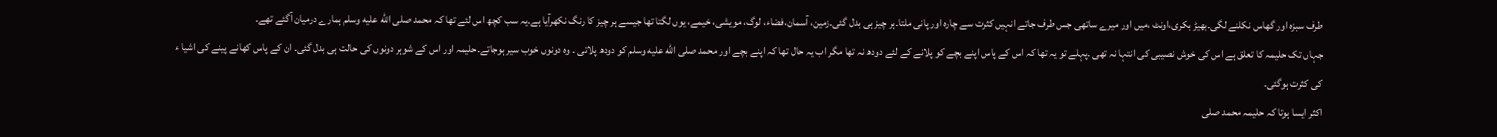طرف سبزہ اور گھاس نکلنے لگی۔بھیڑ بکری،اونٹ ،میں اور میرے ساتھی جس طرف جاتے انہیں کثرت سے چارہ اور پانی ملتا۔ہر چیز ہی بدل گئی۔زمین، آسمان،فضاء، لوگ، مویشی، خیمے، یوں لگتا تھا جیسے ہر چیز کا رنگ نکھرآیا ہے۔یہ سب کچھ اس لئے تھا کہ محمد صلى الله عليه وسلم ہمارے درمیان آگئے تھے۔
جہاں تک حلیمہ کا تعلق ہے اس کی خوش نصیبی کی انتہا نہ تھی ۔پہلے تو یہ تھا کہ اس کے پاس اپنے بچے کو پلانے کے لئے دودھ نہ تھا مگر اب یہ حال تھا کہ اپنے بچے اور محمد صلى الله عليه وسلم کو دودھ پلاتی ۔ وہ دونوں خوب سیر ہوجاتے۔حلیمہ اور اس کے شوہر دونوں کی حالت ہی بدل گئی۔ ان کے پاس کھانے پینے کی اشیا ء کی کثرت ہوگئی۔
اکثر ایسا ہوتا کہ حلیمہ محمد صلى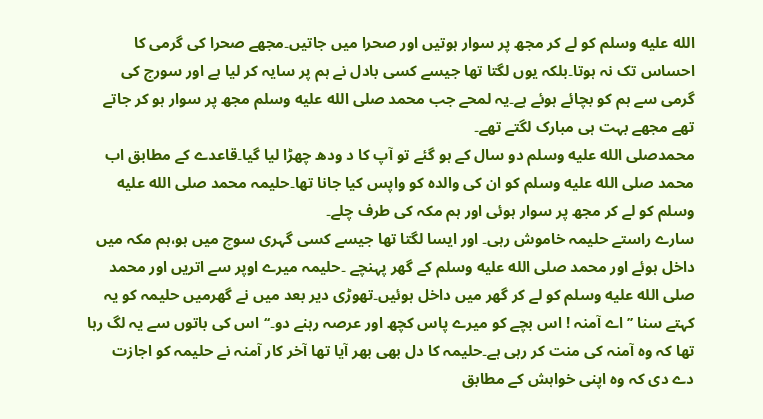الله عليه وسلم کو لے کر مجھ پر سوار ہوتیں اور صحرا میں جاتیں۔مجھے صحرا کی گرمی کا احساس تک نہ ہوتا۔بلکہ یوں لگتا تھا جیسے کسی بادل نے ہم پر سایہ کر لیا ہے اور سورج کی گرمی سے ہم کو بچائے ہوئے ہے۔یہ لمحے جب محمد صلى الله عليه وسلم مجھ پر سوار ہو کر جاتے تھے مجھے بہت ہی مبارک لگتے تھے۔
محمدصلى الله عليه وسلم دو سال کے ہو گئے تو آپ کا د ودھ چھڑا لیا گیا۔قاعدے کے مطابق اب محمد صلى الله عليه وسلم کو ان کی والدہ کو واپس کیا جانا تھا۔حلیمہ محمد صلى الله عليه وسلم کو لے کر مجھ پر سوار ہوئی اور ہم مکہ کی طرف چلے۔
سارے راستے حلیمہ خاموش رہی۔ اور ایسا لگتا تھا جیسے کسی گہری سوچ میں ہو،ہم مکہ میں داخل ہوئے اور محمد صلى الله عليه وسلم کے گھر پہنچے ۔حلیمہ میرے اوپر سے اتریں اور محمد صلى الله عليه وسلم کو لے کر گھر میں داخل ہوئیں۔تھوڑی دیر بعد میں نے گھرمیں حلیمہ کو یہ کہتے سنا ’’ اے آمنہ ! اس بچے کو میرے پاس کچھ اور عرصہ رہنے دو۔‘‘اس کی باتوں سے یہ لگ رہا تھا کہ وہ آمنہ کی منت کر رہی ہے۔حلیمہ کا دل بھی بھر آیا تھا آخر کار آمنہ نے حلیمہ کو اجازت دے دی کہ وہ اپنی خواہش کے مطابق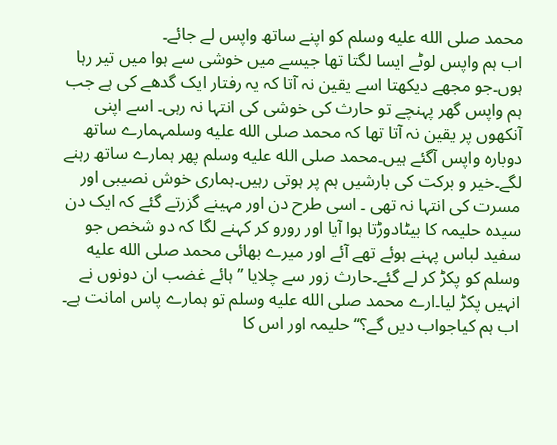محمد صلى الله عليه وسلم کو اپنے ساتھ واپس لے جائے۔
اب ہم واپس لوٹے ایسا لگتا تھا جیسے میں خوشی سے ہوا میں تیر رہا ہوں۔جو مجھے دیکھتا اسے یقین نہ آتا کہ یہ رفتار ایک گدھے کی ہے جب ہم واپس گھر پہنچے تو حارث کی خوشی کی انتہا نہ رہی۔ اسے اپنی آنکھوں پر یقین نہ آتا تھا کہ محمد صلى الله عليه وسلمہمارے ساتھ دوبارہ واپس آگئے ہیں۔محمد صلى الله عليه وسلم پھر ہمارے ساتھ رہنے لگے۔خیر و برکت کی بارشیں ہم پر ہوتی رہیں۔ہماری خوش نصیبی اور مسرت کی انتہا نہ تھی ۔ اسی طرح دن اور مہینے گزرتے گئے کہ ایک دن سیدہ حلیمہ کا بیٹادوڑتا ہوا آیا اور رورو کر کہنے لگا کہ دو شخص جو سفید لباس پہنے ہوئے تھے آئے اور میرے بھائی محمد صلى الله عليه وسلم کو پکڑ کر لے گئے۔حارث زور سے چلایا ’’ہائے غضب ان دونوں نے انہیں پکڑ لیا۔ارے محمد صلى الله عليه وسلم تو ہمارے پاس امانت ہے۔ اب ہم کیاجواب دیں گے؟‘‘حلیمہ اور اس کا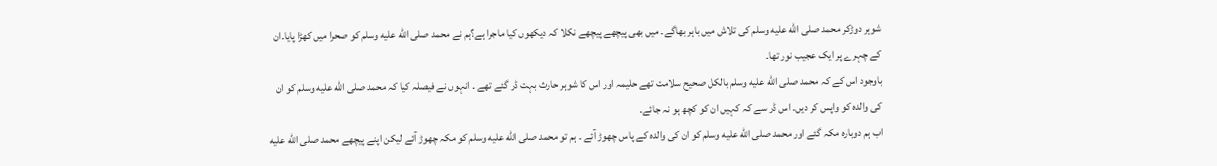شوہر دوڑکر محمد صلى الله عليه وسلم کی تلاش میں باہر بھاگے۔ میں بھی پیچھے پیچھے نکلا کہ دیکھوں کیا ماجرا ہے؟ہم نے محمد صلى الله عليه وسلم کو صحرا میں کھڑا پایا۔ان کے چہرے پر ایک عجیب نور تھا۔
باوجود اس کے کہ محمد صلى الله عليه وسلم بالکل صحیح سلامت تھے حلیمہ اور اس کا شوہر حارث بہت ڈر گئے تھے ۔ انہوں نے فیصلہ کیا کہ محمد صلى الله عليه وسلم کو ان کی والدہ کو واپس کر دیں۔ اس ڈر سے کہ کہیں ان کو کچھ ہو نہ جائے۔
اب ہم دوبارہ مکہ گئے اور محمد صلى الله عليه وسلم کو ان کی والدہ کے پاس چھوڑ آئے ۔ ہم تو محمد صلى الله عليه وسلم کو مکہ چھوڑ آئے لیکن اپنے پیچھے محمد صلى الله عليه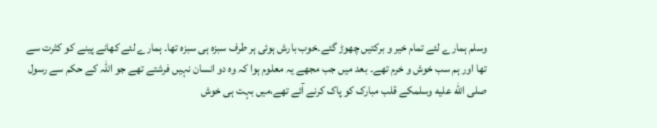وسلم ہمارے لئے تمام خیر و برکتیں چھوڑ گئے۔خوب بارش ہوئی ہر طرف سبزہ ہی سبزہ تھا۔ ہمارے لئے کھانے پینے کو کثرت سے تھا اور ہم سب خوش و خرم تھے۔ بعد میں جب مجھے یہ معلوم ہوا کہ وہ دو انسان نہیں فرشتے تھے جو اللہ کے حکم سے رسول صلى الله عليه وسلمکے قلب مبارک کو پاک کرنے آئے تھے،میں بہت ہی خوش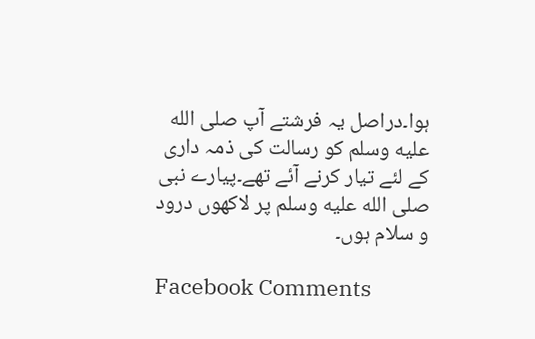ہوا۔دراصل یہ فرشتے آپ صلى الله عليه وسلم کو رسالت کی ذمہ داری کے لئے تیار کرنے آئے تھے۔پیارے نبی صلى الله عليه وسلم پر لاکھوں درود و سلام ہوں۔

Facebook Comments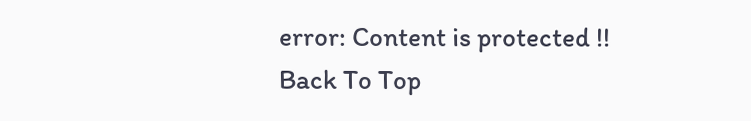error: Content is protected !!
Back To Top